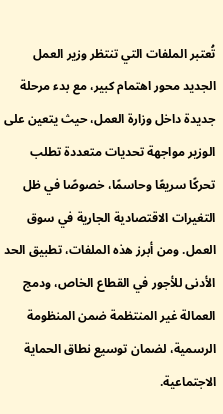تُعتبر الملفات التي تنتظر وزير العمل الجديد محور اهتمام كبير، مع بدء مرحلة جديدة داخل وزارة العمل، حيث يتعين على الوزير مواجهة تحديات متعددة تطلب تحركًا سريعًا وحاسمًا، خصوصًا في ظل التغيرات الاقتصادية الجارية في سوق العمل. ومن أبرز هذه الملفات، تطبيق الحد الأدنى للأجور في القطاع الخاص، ودمج العمالة غير المنتظمة ضمن المنظومة الرسمية، لضمان توسيع نطاق الحماية الاجتماعية.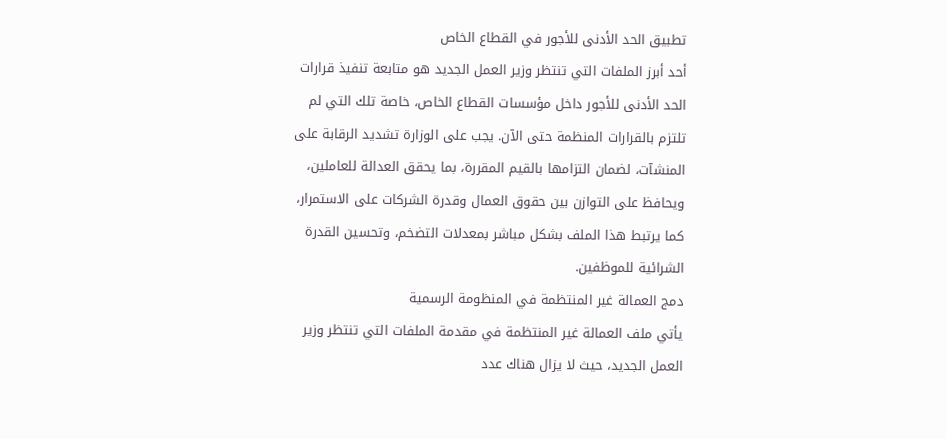تطبيق الحد الأدنى للأجور في القطاع الخاص
أحد أبرز الملفات التي تنتظر وزير العمل الجديد هو متابعة تنفيذ قرارات الحد الأدنى للأجور داخل مؤسسات القطاع الخاص، خاصة تلك التي لم تلتزم بالقرارات المنظمة حتى الآن. يجب على الوزارة تشديد الرقابة على المنشآت، لضمان التزامها بالقيم المقررة، بما يحقق العدالة للعاملين، ويحافظ على التوازن بين حقوق العمال وقدرة الشركات على الاستمرار، كما يرتبط هذا الملف بشكل مباشر بمعدلات التضخم، وتحسين القدرة الشرائية للموظفين.
دمج العمالة غير المنتظمة في المنظومة الرسمية
يأتي ملف العمالة غير المنتظمة في مقدمة الملفات التي تنتظر وزير العمل الجديد، حيث لا يزال هناك عدد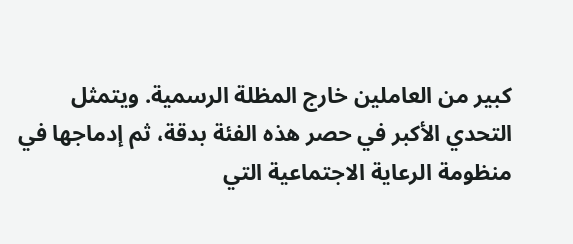كبير من العاملين خارج المظلة الرسمية. ويتمثل التحدي الأكبر في حصر هذه الفئة بدقة، ثم إدماجها في منظومة الرعاية الاجتماعية التي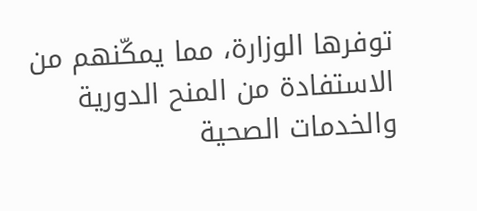توفرها الوزارة، مما يمكّنهم من الاستفادة من المنح الدورية والخدمات الصحية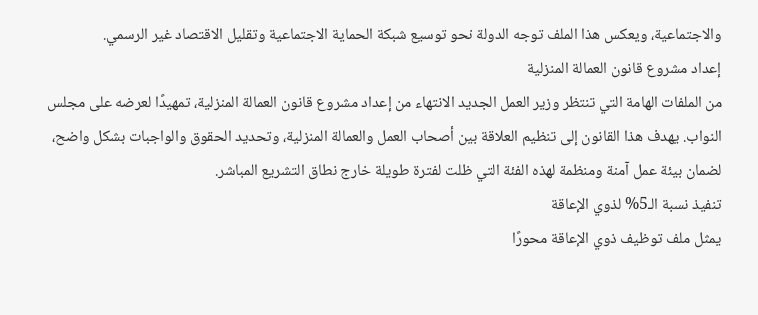والاجتماعية، ويعكس هذا الملف توجه الدولة نحو توسيع شبكة الحماية الاجتماعية وتقليل الاقتصاد غير الرسمي.
إعداد مشروع قانون العمالة المنزلية
من الملفات الهامة التي تنتظر وزير العمل الجديد الانتهاء من إعداد مشروع قانون العمالة المنزلية، تمهيدًا لعرضه على مجلس النواب. يهدف هذا القانون إلى تنظيم العلاقة بين أصحاب العمل والعمالة المنزلية، وتحديد الحقوق والواجبات بشكل واضح، لضمان بيئة عمل آمنة ومنظمة لهذه الفئة التي ظلت لفترة طويلة خارج نطاق التشريع المباشر.
تنفيذ نسبة الـ5% لذوي الإعاقة
يمثل ملف توظيف ذوي الإعاقة محورًا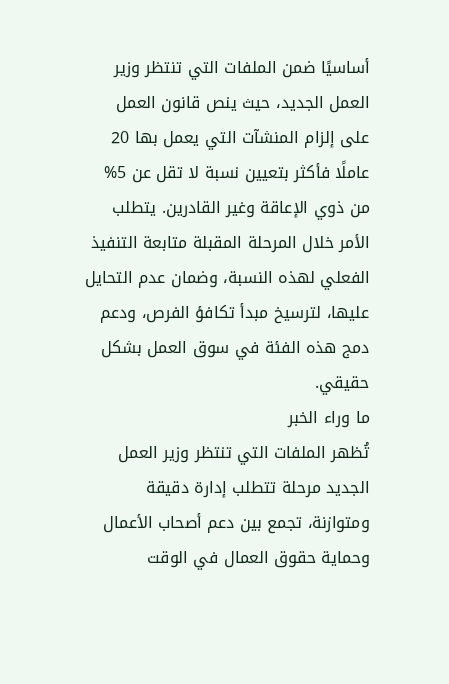أساسيًا ضمن الملفات التي تنتظر وزير العمل الجديد، حيث ينص قانون العمل على إلزام المنشآت التي يعمل بها 20 عاملًا فأكثر بتعيين نسبة لا تقل عن 5% من ذوي الإعاقة وغير القادرين. يتطلب الأمر خلال المرحلة المقبلة متابعة التنفيذ الفعلي لهذه النسبة، وضمان عدم التحايل عليها، لترسيخ مبدأ تكافؤ الفرص، ودعم دمج هذه الفئة في سوق العمل بشكل حقيقي.
ما وراء الخبر
تُظهر الملفات التي تنتظر وزير العمل الجديد مرحلة تتطلب إدارة دقيقة ومتوازنة، تجمع بين دعم أصحاب الأعمال وحماية حقوق العمال في الوقت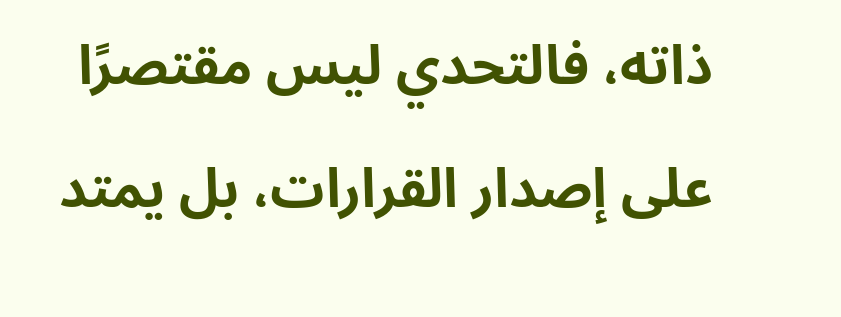ذاته، فالتحدي ليس مقتصرًا على إصدار القرارات، بل يمتد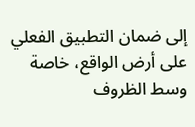إلى ضمان التطبيق الفعلي على أرض الواقع، خاصة وسط الظروف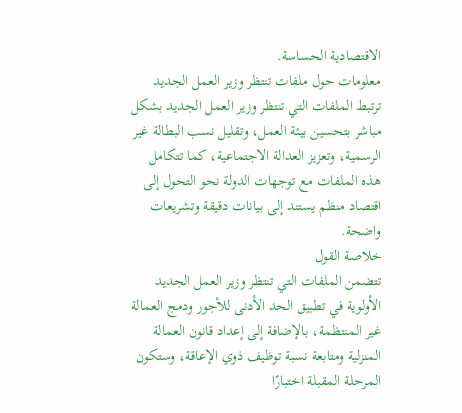الاقتصادية الحساسة.
معلومات حول ملفات تنتظر وزير العمل الجديد
ترتبط الملفات التي تنتظر وزير العمل الجديد بشكل مباشر بتحسين بيئة العمل، وتقليل نسب البطالة غير الرسمية، وتعزيز العدالة الاجتماعية، كما تتكامل هذه الملفات مع توجهات الدولة نحو التحول إلى اقتصاد منظم يستند إلى بيانات دقيقة وتشريعات واضحة.
خلاصة القول
تتضمن الملفات التي تنتظر وزير العمل الجديد الأولوية في تطبيق الحد الأدنى للأجور ودمج العمالة غير المنتظمة، بالإضافة إلى إعداد قانون العمالة المنزلية ومتابعة نسبة توظيف ذوي الإعاقة، وستكون المرحلة المقبلة اختبارًا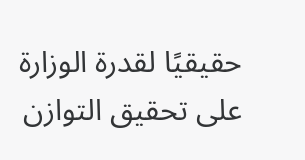حقيقيًا لقدرة الوزارة على تحقيق التوازن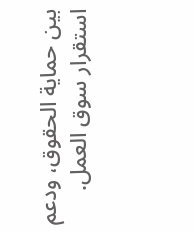بين حماية الحقوق، ودعم استقرار سوق العمل.